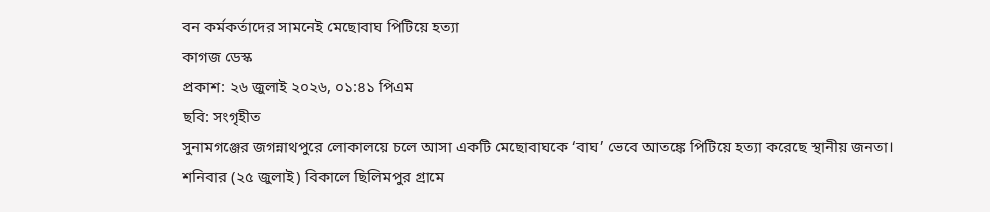বন কর্মকর্তাদের সামনেই মেছোবাঘ পিটিয়ে হত্যা
কাগজ ডেস্ক
প্রকাশ: ২৬ জুলাই ২০২৬, ০১:৪১ পিএম
ছবি: সংগৃহীত
সুনামগঞ্জের জগন্নাথপুরে লোকালয়ে চলে আসা একটি মেছোবাঘকে ‘বাঘ’ ভেবে আতঙ্কে পিটিয়ে হত্যা করেছে স্থানীয় জনতা।
শনিবার (২৫ জুলাই) বিকালে ছিলিমপুর গ্রামে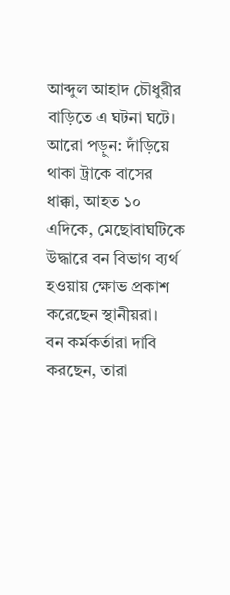আব্দুল আহাদ চৌধুরীর বাড়িতে এ ঘটনা ঘটে।
আরো পড়ুন: দাঁড়িয়ে থাকা ট্রাকে বাসের ধাক্কা, আহত ১০
এদিকে, মেছোবাঘটিকে উদ্ধারে বন বিভাগ ব্যর্থ হওয়ায় ক্ষোভ প্রকাশ করেছেন স্থানীয়রা।
বন কর্মকর্তারা দাবি করছেন, তারা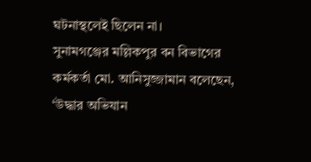ঘটনাস্থলেই ছিলেন না।
সুনামগঞ্জের মল্লিকপুর বন বিভাগের কর্মকর্তা মো. আনিসুজ্জামান বলেছেন, ‘উদ্ধার অভিযান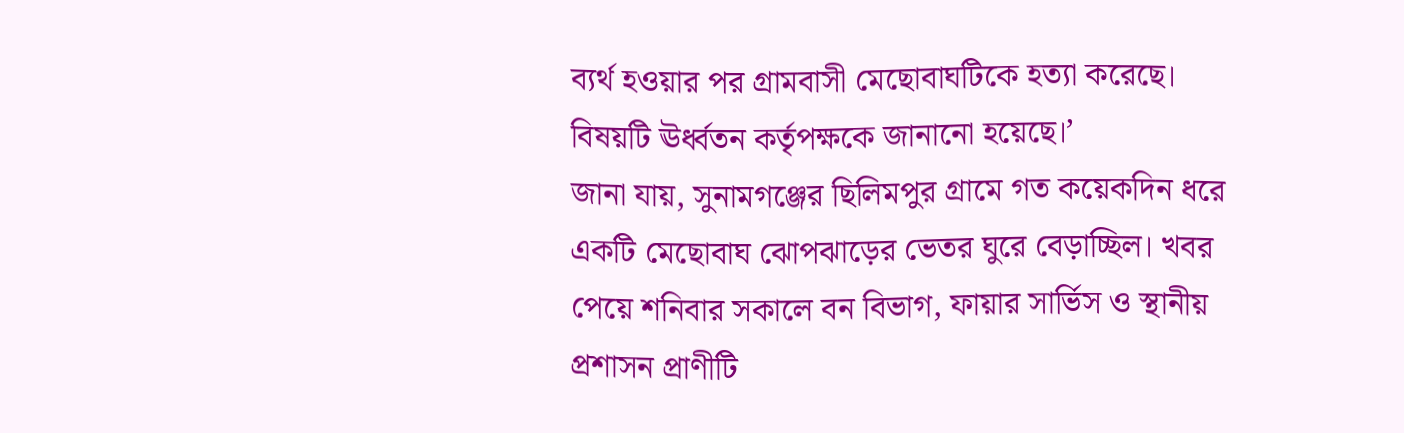ব্যর্থ হওয়ার পর গ্রামবাসী মেছোবাঘটিকে হত্যা করেছে। বিষয়টি ঊর্ধ্বতন কর্তৃপক্ষকে জানানো হয়েছে।’
জানা যায়, সুনামগঞ্জের ছিলিমপুর গ্রামে গত কয়েকদিন ধরে একটি মেছোবাঘ ঝোপঝাড়ের ভেতর ঘুরে বেড়াচ্ছিল। খবর পেয়ে শনিবার সকালে বন বিভাগ, ফায়ার সার্ভিস ও স্থানীয় প্রশাসন প্রাণীটি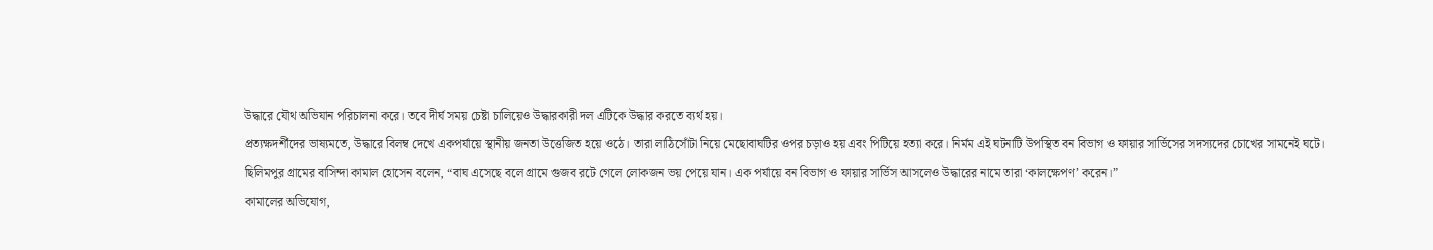উদ্ধারে যৌথ অভিযান পরিচালনা করে। তবে দীর্ঘ সময় চেষ্টা চালিয়েও উদ্ধারকারী দল এটিকে উদ্ধার করতে ব্যর্থ হয়।
প্রত্যক্ষদর্শীদের ভাষ্যমতে, উদ্ধারে বিলম্ব দেখে একপর্যায়ে স্থানীয় জনতা উত্তেজিত হয়ে ওঠে। তারা লাঠিসোঁটা নিয়ে মেছোবাঘটির ওপর চড়াও হয় এবং পিটিয়ে হত্যা করে। নির্মম এই ঘটনাটি উপস্থিত বন বিভাগ ও ফায়ার সার্ভিসের সদস্যদের চোখের সামনেই ঘটে।
ছিলিমপুর গ্রামের বাসিন্দা কামাল হোসেন বলেন, “বাঘ এসেছে বলে গ্রামে গুজব রটে গেলে লোকজন ভয় পেয়ে যান। এক পর্যায়ে বন বিভাগ ও ফায়ার সার্ভিস আসলেও উদ্ধারের নামে তারা ‘কালক্ষেপণ’ করেন।”
কামালের অভিযোগ,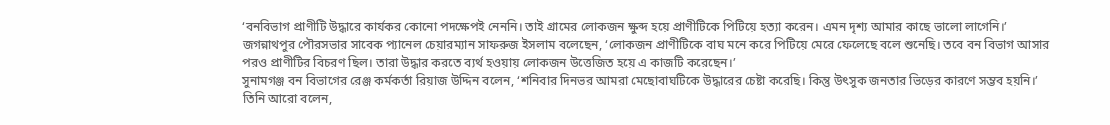‘বনবিভাগ প্রাণীটি উদ্ধারে কার্যকর কোনো পদক্ষেপই নেননি। তাই গ্রামের লোকজন ক্ষুব্দ হয়ে প্রাণীটিকে পিটিয়ে হত্যা করেন। এমন দৃশ্য আমার কাছে ভালো লাগেনি।’
জগন্নাথপুর পৌরসভার সাবেক প্যানেল চেয়ারম্যান সাফরুজ ইসলাম বলেছেন, ‘লোকজন প্রাণীটিকে বাঘ মনে করে পিটিয়ে মেরে ফেলেছে বলে শুনেছি। তবে বন বিভাগ আসার পরও প্রাণীটির বিচরণ ছিল। তারা উদ্ধার করতে ব্যর্থ হওয়ায় লোকজন উত্তেজিত হয়ে এ কাজটি করেছেন।’
সুনামগঞ্জ বন বিভাগের রেঞ্জ কর্মকর্তা রিয়াজ উদ্দিন বলেন, ‘শনিবার দিনভর আমরা মেছোবাঘটিকে উদ্ধারের চেষ্টা করেছি। কিন্তু উৎসুক জনতার ভিড়ের কারণে সম্ভব হয়নি।’
তিনি আরো বলেন,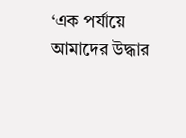‘এক পর্যায়ে আমাদের উদ্ধার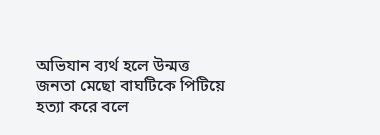অভিযান ব্যর্থ হলে উন্মত্ত জনতা মেছো বাঘটিকে পিটিয়ে হত্যা করে বলে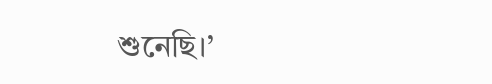শুনেছি।’